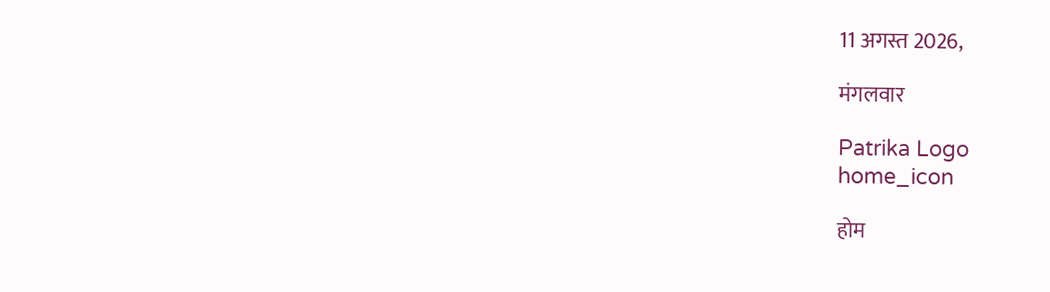11 अगस्त 2026,

मंगलवार

Patrika Logo
home_icon

होम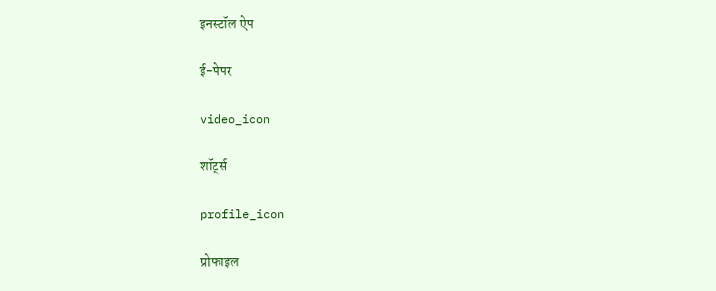इनस्टॉल ऐप

ई-पेपर

video_icon

शॉर्ट्स

profile_icon

प्रोफाइल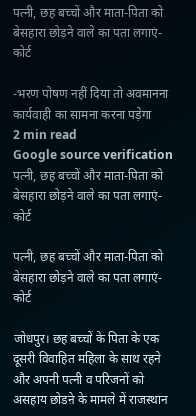पत्नी, छह बच्चों और माता-पिता को बेसहारा छोड़ने वाले का पता लगाएं-कोर्ट

-भरण पोषण नहीं दिया तो अवमानना कार्यवाही का सामना करना पड़ेगा
2 min read
Google source verification
पत्नी, छह बच्चों और माता-पिता को बेसहारा छोड़ने वाले का पता लगाएं-कोर्ट

पत्नी, छह बच्चों और माता-पिता को बेसहारा छोड़ने वाले का पता लगाएं-कोर्ट

जोधपुर। छह बच्चों के पिता के एक दूसरी विवाहित महिला के साथ रहने और अपनी पत्नी व परिजनों को असहाय छोडऩे के मामले में राजस्थान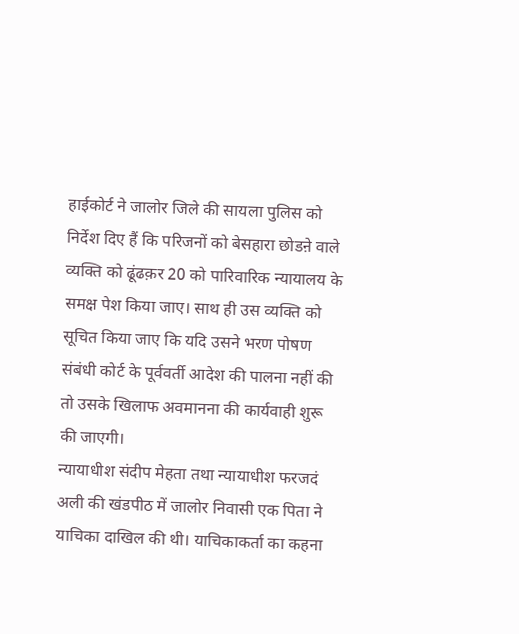हाईकोर्ट ने जालोर जिले की सायला पुलिस को निर्देश दिए हैं कि परिजनों को बेसहारा छोडऩे वाले व्यक्ति को ढूंढक़र 20 को पारिवारिक न्यायालय के समक्ष पेश किया जाए। साथ ही उस व्यक्ति को सूचित किया जाए कि यदि उसने भरण पोषण संबंधी कोर्ट के पूर्ववर्ती आदेश की पालना नहीं की तो उसके खिलाफ अवमानना की कार्यवाही शुरू की जाएगी।
न्यायाधीश संदीप मेहता तथा न्यायाधीश फरजदं अली की खंडपीठ में जालोर निवासी एक पिता ने याचिका दाखिल की थी। याचिकाकर्ता का कहना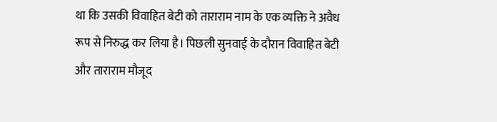था कि उसकी विवाहित बेटी को ताराराम नाम के एक व्यक्ति ने अवैध रूप से निरुद्ध कर लिया है। पिछली सुनवाई के दौरान विवाहित बेटी और ताराराम मौजूद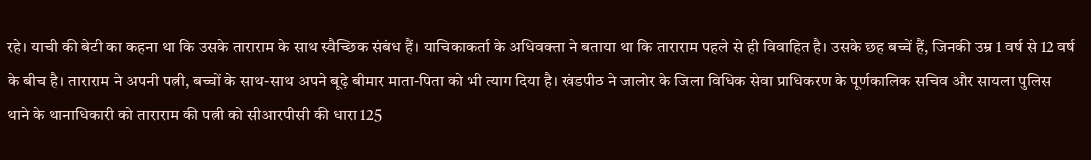रहे। याची की बेटी का कहना था कि उसके ताराराम के साथ स्वैच्छिक संबंध हैं। याचिकाकर्ता के अधिवक्ता ने बताया था कि ताराराम पहले से ही विवाहित है। उसके छह बच्चें हैं, जिनकी उम्र 1 वर्ष से 12 वर्ष के बीच है। ताराराम ने अपनी पत्नी, बच्चों के साथ-साथ अपने बूढ़े बीमार माता-पिता को भी त्याग दिया है। खंडपीठ ने जालोर के जिला विधिक सेवा प्राधिकरण के पूर्णकालिक सचिव और सायला पुलिस थाने के थानाधिकारी को ताराराम की पत्नी को सीआरपीसी की धारा 125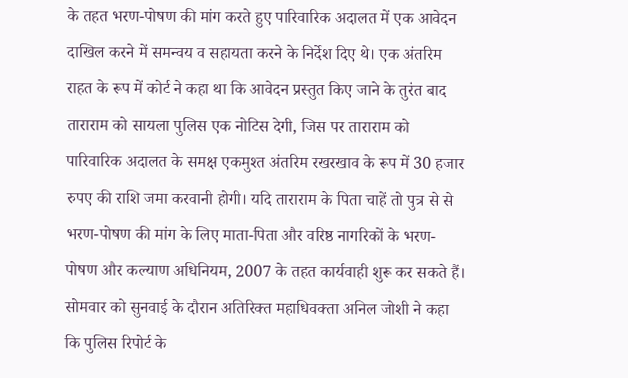के तहत भरण-पोषण की मांग करते हुए पारिवारिक अदालत में एक आवेदन दाखिल करने में समन्वय व सहायता करने के निर्देश दिए थे। एक अंतरिम राहत के रूप में कोर्ट ने कहा था कि आवेदन प्रस्तुत किए जाने के तुरंत बाद ताराराम को सायला पुलिस एक नोटिस देगी, जिस पर ताराराम को पारिवारिक अदालत के समक्ष एकमुश्त अंतरिम रखरखाव के रूप में 30 हजार रुपए की राशि जमा करवानी होगी। यदि ताराराम के पिता चाहें तो पुत्र से से भरण-पोषण की मांग के लिए माता-पिता और वरिष्ठ नागरिकों के भरण-पोषण और कल्याण अधिनियम, 2007 के तहत कार्यवाही शुरू कर सकते हैं। सोमवार को सुनवाई के दौरान अतिरिक्त महाधिवक्ता अनिल जोशी ने कहा कि पुलिस रिपोर्ट के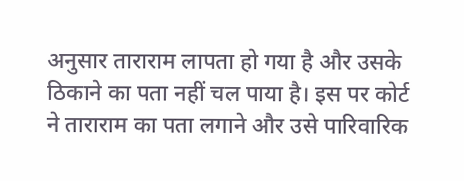अनुसार ताराराम लापता हो गया है और उसके ठिकाने का पता नहीं चल पाया है। इस पर कोर्ट ने ताराराम का पता लगाने और उसे पारिवारिक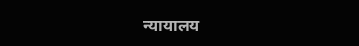न्यायालय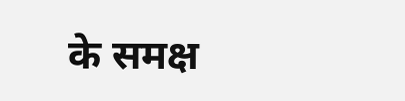के समक्ष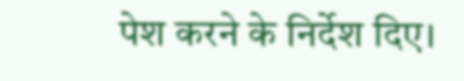पेश करने के निर्देश दिए।